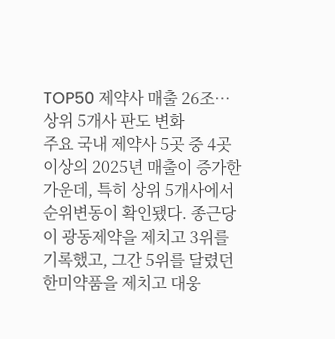TOP50 제약사 매출 26조…상위 5개사 판도 변화
주요 국내 제약사 5곳 중 4곳 이상의 2025년 매출이 증가한 가운데, 특히 상위 5개사에서 순위변동이 확인됐다. 종근당이 광동제약을 제치고 3위를 기록했고, 그간 5위를 달렸던 한미약품을 제치고 대웅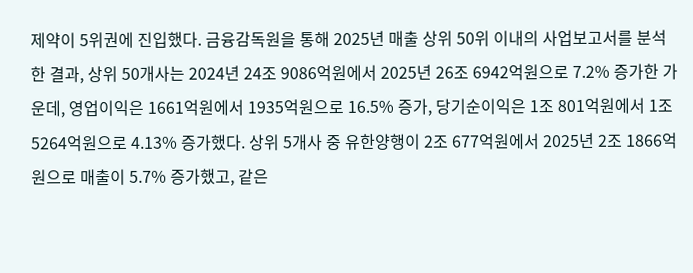제약이 5위권에 진입했다. 금융감독원을 통해 2025년 매출 상위 50위 이내의 사업보고서를 분석한 결과, 상위 50개사는 2024년 24조 9086억원에서 2025년 26조 6942억원으로 7.2% 증가한 가운데, 영업이익은 1661억원에서 1935억원으로 16.5% 증가, 당기순이익은 1조 801억원에서 1조 5264억원으로 4.13% 증가했다. 상위 5개사 중 유한양행이 2조 677억원에서 2025년 2조 1866억원으로 매출이 5.7% 증가했고, 같은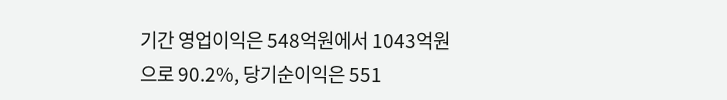기간 영업이익은 548억원에서 1043억원으로 90.2%, 당기순이익은 551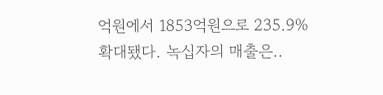억원에서 1853억원으로 235.9% 확대됐다. 녹십자의 매출은..